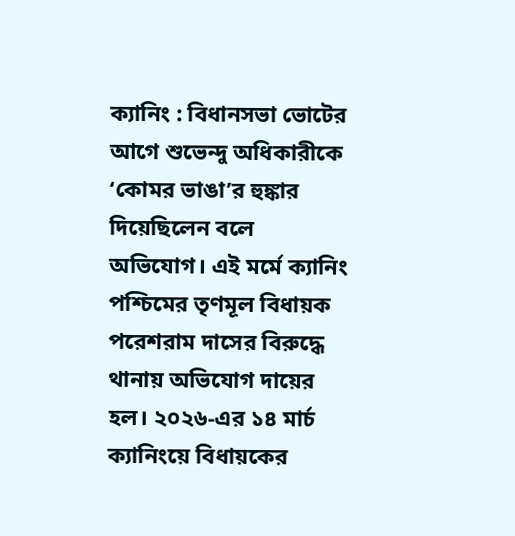ক্যানিং : বিধানসভা ভোটের আগে শুভেন্দু অধিকারীকে ‘কোমর ভাঙা’র হুঙ্কার দিয়েছিলেন বলে অভিযোগ। এই মর্মে ক্যানিং পশ্চিমের তৃণমূল বিধায়ক পরেশরাম দাসের বিরুদ্ধে থানায় অভিযোগ দায়ের হল। ২০২৬-এর ১৪ মার্চ ক্যানিংয়ে বিধায়কের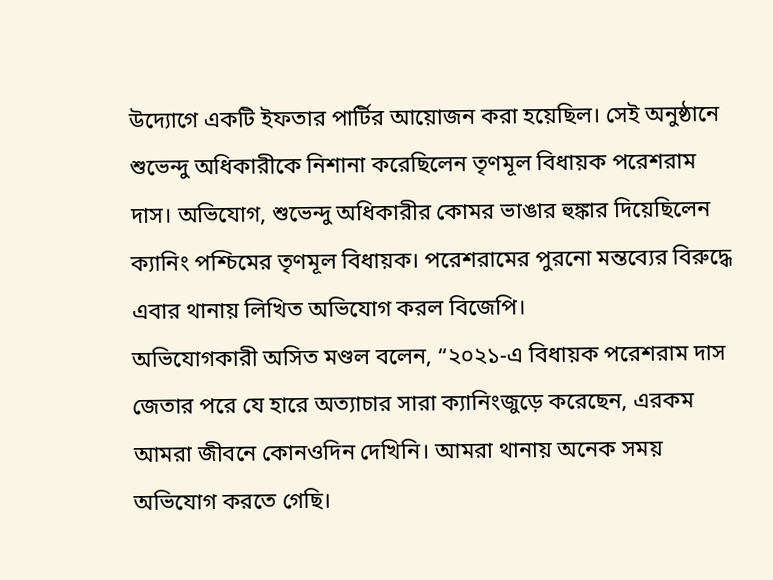উদ্যোগে একটি ইফতার পার্টির আয়োজন করা হয়েছিল। সেই অনুষ্ঠানে শুভেন্দু অধিকারীকে নিশানা করেছিলেন তৃণমূল বিধায়ক পরেশরাম দাস। অভিযোগ, শুভেন্দু অধিকারীর কোমর ভাঙার হুঙ্কার দিয়েছিলেন ক্যানিং পশ্চিমের তৃণমূল বিধায়ক। পরেশরামের পুরনো মন্তব্যের বিরুদ্ধে এবার থানায় লিখিত অভিযোগ করল বিজেপি।
অভিযোগকারী অসিত মণ্ডল বলেন, “২০২১-এ বিধায়ক পরেশরাম দাস জেতার পরে যে হারে অত্যাচার সারা ক্যানিংজুড়ে করেছেন, এরকম আমরা জীবনে কোনওদিন দেখিনি। আমরা থানায় অনেক সময় অভিযোগ করতে গেছি।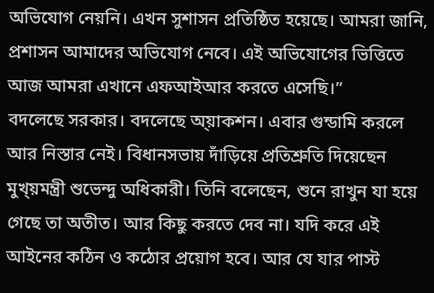অভিযোগ নেয়নি। এখন সুশাসন প্রতিষ্ঠিত হয়েছে। আমরা জানি, প্রশাসন আমাদের অভিযোগ নেবে। এই অভিযোগের ভিত্তিতে আজ আমরা এখানে এফআইআর করতে এসেছি।”
বদলেছে সরকার। বদলেছে অ্য়াকশন। এবার গুন্ডামি করলে আর নিস্তার নেই। বিধানসভায় দাঁড়িয়ে প্রতিশ্রুতি দিয়েছেন মুখ্য়মন্ত্রী শুভেন্দু অধিকারী। তিনি বলেছেন, শুনে রাখুন যা হয়ে গেছে তা অতীত। আর কিছু করতে দেব না। যদি করে এই আইনের কঠিন ও কঠোর প্রয়োগ হবে। আর যে যার পাস্ট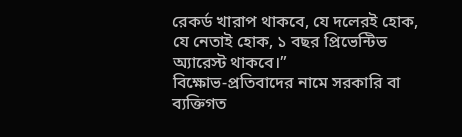রেকর্ড খারাপ থাকবে, যে দলেরই হোক, যে নেতাই হোক, ১ বছর প্রিভেন্টিভ অ্যারেস্ট থাকবে।”
বিক্ষোভ-প্রতিবাদের নামে সরকারি বা ব্যক্তিগত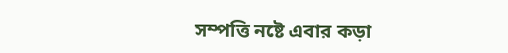সম্পত্তি নষ্টে এবার কড়া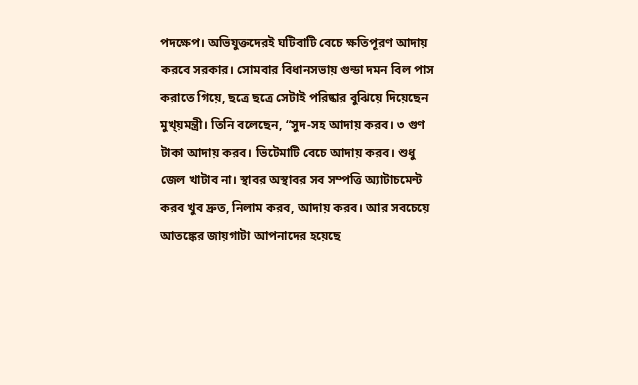পদক্ষেপ। অভিযুক্তদেরই ঘটিবাটি বেচে ক্ষতিপূরণ আদায় করবে সরকার। সোমবার বিধানসভায় গুন্ডা দমন বিল পাস করাতে গিয়ে, ছত্রে ছত্রে সেটাই পরিষ্কার বুঝিয়ে দিয়েছেন মুখ্য়মন্ত্রী। তিনি বলেছেন, “সুদ-সহ আদায় করব। ৩ গুণ টাকা আদায় করব। ভিটেমাটি বেচে আদায় করব। শুধু জেল খাটাব না। স্থাবর অস্থাবর সব সম্পত্তি অ্যাটাচমেন্ট করব খুব দ্রুত, নিলাম করব, আদায় করব। আর সবচেয়ে আতঙ্কের জায়গাটা আপনাদের হয়েছে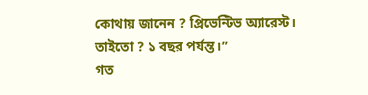কোথায় জানেন ? প্রিভেন্টিভ অ্যারেস্ট। তাইতো ? ১ বছর পর্যন্ত।”
গত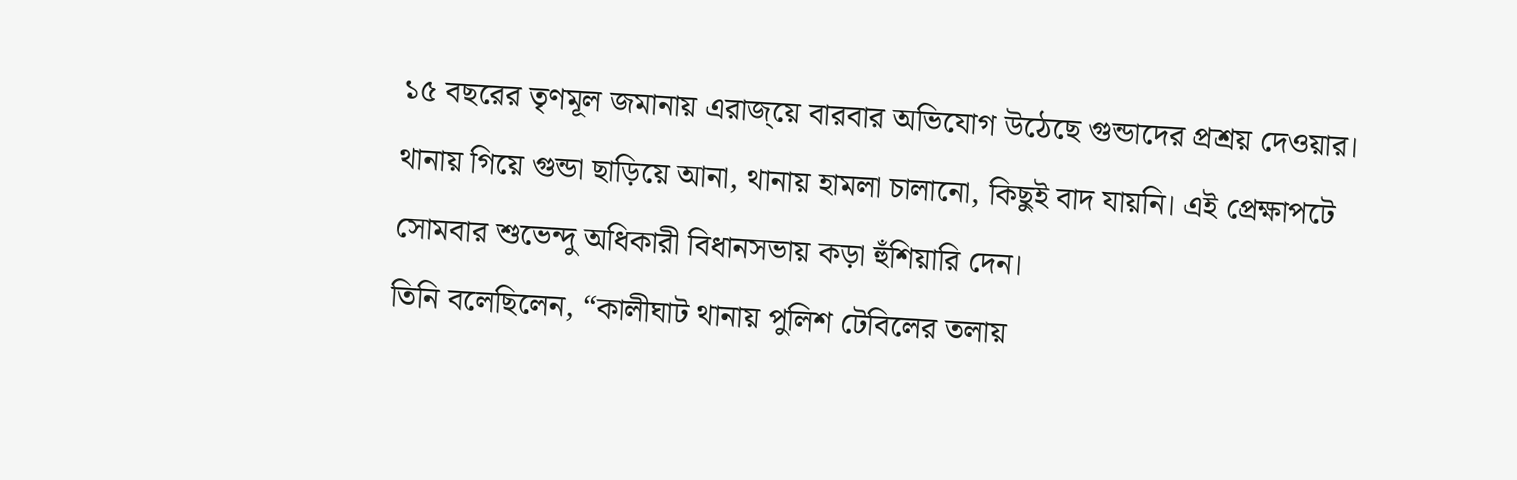১৫ বছরের তৃণমূল জমানায় এরাজ্য়ে বারবার অভিযোগ উঠেছে গুন্ডাদের প্রশ্রয় দেওয়ার। থানায় গিয়ে গুন্ডা ছাড়িয়ে আনা, থানায় হামলা চালানো, কিছুই বাদ যায়নি। এই প্রেক্ষাপটে সোমবার শুভেন্দু অধিকারী বিধানসভায় কড়া হুঁশিয়ারি দেন।
তিনি বলেছিলেন, “কালীঘাট থানায় পুলিশ টেবিলের তলায়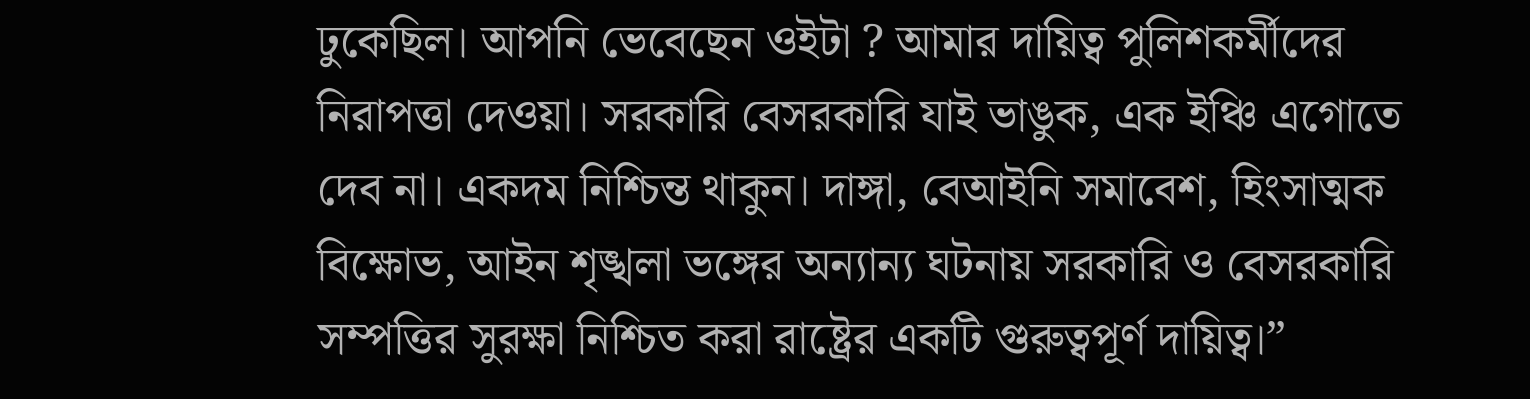ঢুকেছিল। আপনি ভেবেছেন ওইটা ? আমার দায়িত্ব পুলিশকর্মীদের নিরাপত্তা দেওয়া। সরকারি বেসরকারি যাই ভাঙুক, এক ইঞ্চি এগোতে দেব না। একদম নিশ্চিন্ত থাকুন। দাঙ্গা, বেআইনি সমাবেশ, হিংসাত্মক বিক্ষোভ, আইন শৃঙ্খলা ভঙ্গের অন্যান্য ঘটনায় সরকারি ও বেসরকারি সম্পত্তির সুরক্ষা নিশ্চিত করা রাষ্ট্রের একটি গুরুত্বপূর্ণ দায়িত্ব।”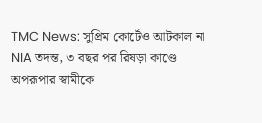TMC News: সুপ্রিম কোর্টেও আটকাল না NIA তদন্ত, ৩ বছর পর রিষড়া কাণ্ডে অপরূপার স্বামীকে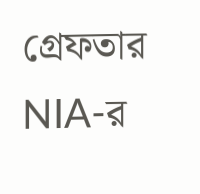গ্রেফতার NIA-র